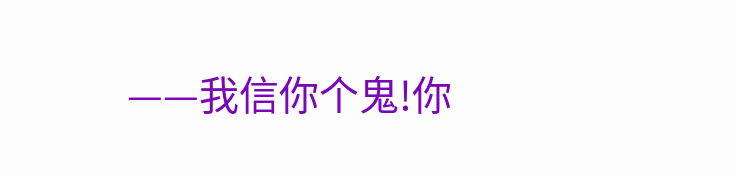——我信你个鬼!你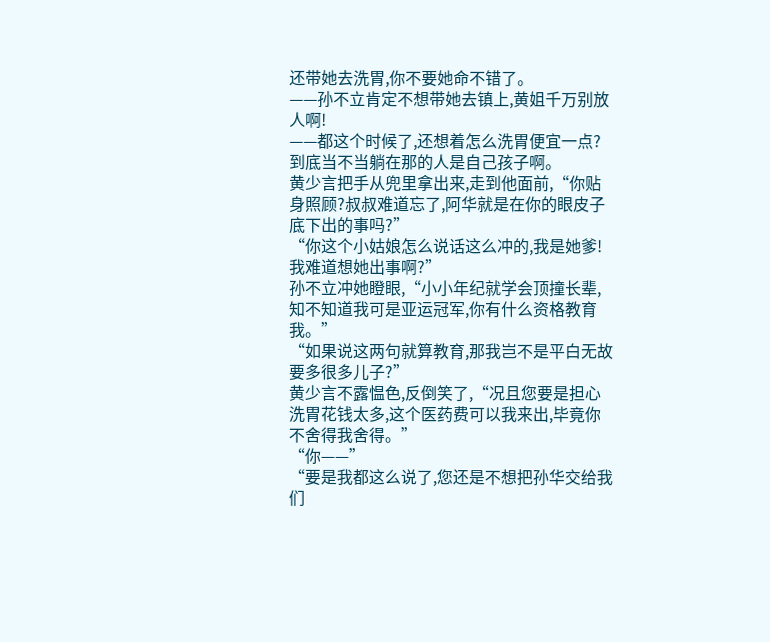还带她去洗胃,你不要她命不错了。
——孙不立肯定不想带她去镇上,黄姐千万别放人啊!
——都这个时候了,还想着怎么洗胃便宜一点?到底当不当躺在那的人是自己孩子啊。
黄少言把手从兜里拿出来,走到他面前,“你贴身照顾?叔叔难道忘了,阿华就是在你的眼皮子底下出的事吗?”
“你这个小姑娘怎么说话这么冲的,我是她爹!我难道想她出事啊?”
孙不立冲她瞪眼,“小小年纪就学会顶撞长辈,知不知道我可是亚运冠军,你有什么资格教育我。”
“如果说这两句就算教育,那我岂不是平白无故要多很多儿子?”
黄少言不露愠色,反倒笑了,“况且您要是担心洗胃花钱太多,这个医药费可以我来出,毕竟你不舍得我舍得。”
“你——”
“要是我都这么说了,您还是不想把孙华交给我们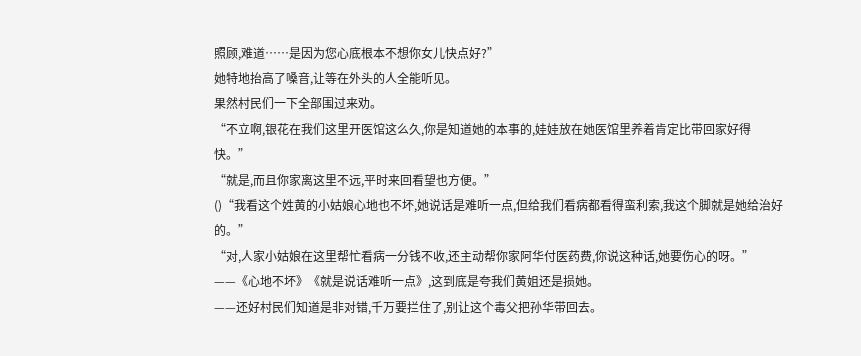照顾,难道……是因为您心底根本不想你女儿快点好?”
她特地抬高了嗓音,让等在外头的人全能听见。
果然村民们一下全部围过来劝。
“不立啊,银花在我们这里开医馆这么久,你是知道她的本事的,娃娃放在她医馆里养着肯定比带回家好得快。”
“就是,而且你家离这里不远,平时来回看望也方便。”
()“我看这个姓黄的小姑娘心地也不坏,她说话是难听一点,但给我们看病都看得蛮利索,我这个脚就是她给治好的。”
“对,人家小姑娘在这里帮忙看病一分钱不收,还主动帮你家阿华付医药费,你说这种话,她要伤心的呀。”
——《心地不坏》《就是说话难听一点》,这到底是夸我们黄姐还是损她。
——还好村民们知道是非对错,千万要拦住了,别让这个毒父把孙华带回去。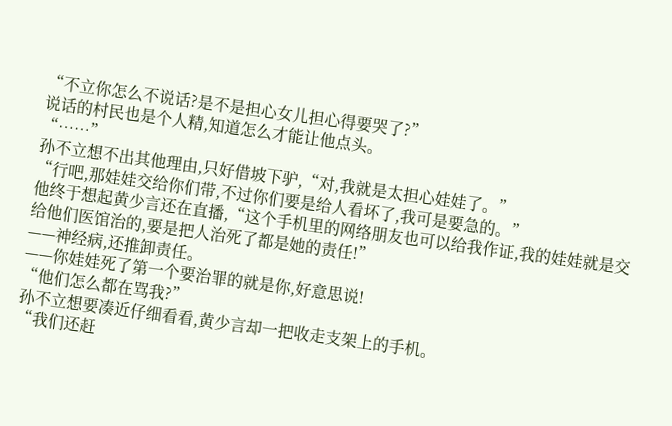“不立你怎么不说话?是不是担心女儿担心得要哭了?”
说话的村民也是个人精,知道怎么才能让他点头。
“……”
孙不立想不出其他理由,只好借坡下驴,“对,我就是太担心娃娃了。”
“行吧,那娃娃交给你们带,不过你们要是给人看坏了,我可是要急的。”
他终于想起黄少言还在直播,“这个手机里的网络朋友也可以给我作证,我的娃娃就是交给他们医馆治的,要是把人治死了都是她的责任!”
——神经病,还推卸责任。
——你娃娃死了第一个要治罪的就是你,好意思说!
“他们怎么都在骂我?”
孙不立想要凑近仔细看看,黄少言却一把收走支架上的手机。
“我们还赶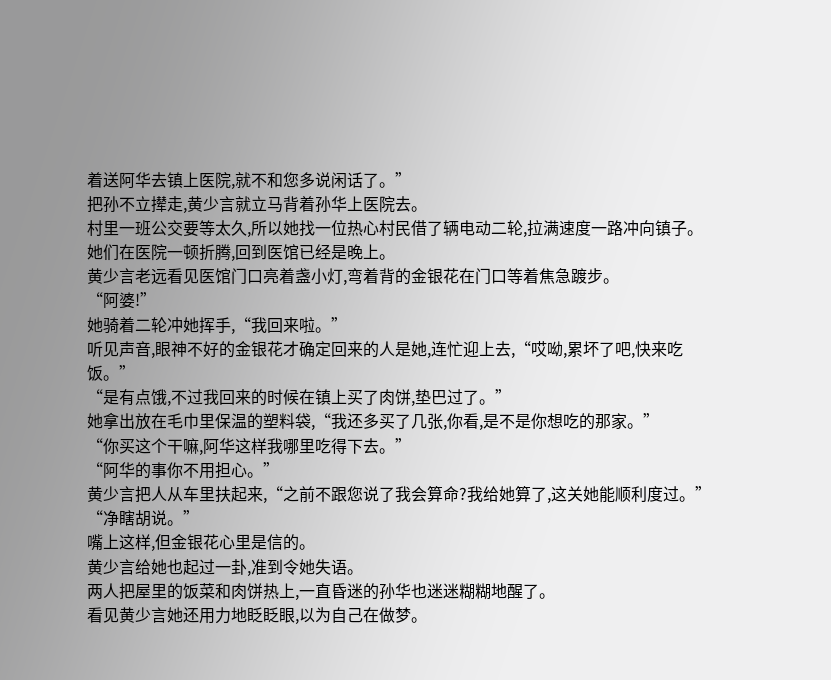着送阿华去镇上医院,就不和您多说闲话了。”
把孙不立撵走,黄少言就立马背着孙华上医院去。
村里一班公交要等太久,所以她找一位热心村民借了辆电动二轮,拉满速度一路冲向镇子。
她们在医院一顿折腾,回到医馆已经是晚上。
黄少言老远看见医馆门口亮着盏小灯,弯着背的金银花在门口等着焦急踱步。
“阿婆!”
她骑着二轮冲她挥手,“我回来啦。”
听见声音,眼神不好的金银花才确定回来的人是她,连忙迎上去,“哎呦,累坏了吧,快来吃饭。”
“是有点饿,不过我回来的时候在镇上买了肉饼,垫巴过了。”
她拿出放在毛巾里保温的塑料袋,“我还多买了几张,你看,是不是你想吃的那家。”
“你买这个干嘛,阿华这样我哪里吃得下去。”
“阿华的事你不用担心。”
黄少言把人从车里扶起来,“之前不跟您说了我会算命?我给她算了,这关她能顺利度过。”
“净瞎胡说。”
嘴上这样,但金银花心里是信的。
黄少言给她也起过一卦,准到令她失语。
两人把屋里的饭菜和肉饼热上,一直昏迷的孙华也迷迷糊糊地醒了。
看见黄少言她还用力地眨眨眼,以为自己在做梦。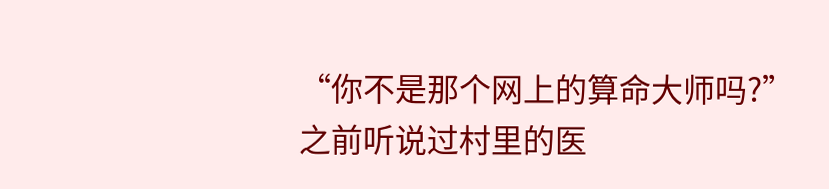“你不是那个网上的算命大师吗?”
之前听说过村里的医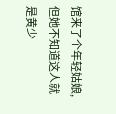馆来了个年轻姑娘,但她不知道这人就是黄少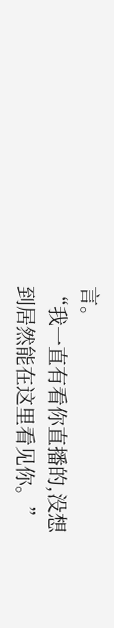言。
“我一直有看你直播的,没想到居然能在这里看见你。”